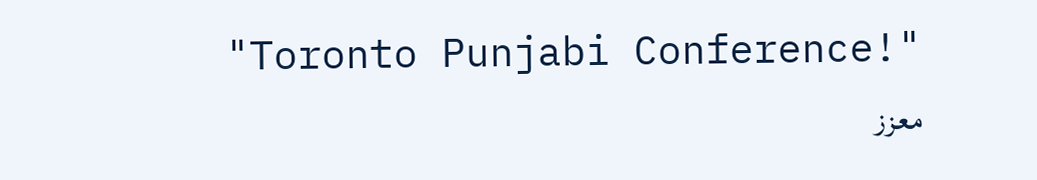"Toronto Punjabi Conference!"
معزز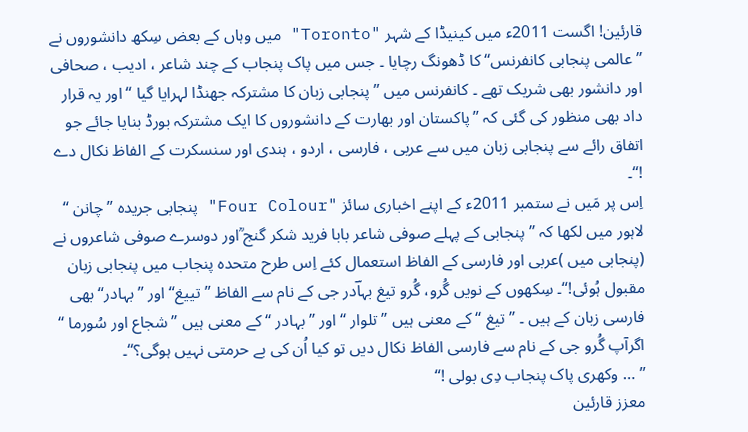قارئین! اگست 2011ء میں کینیڈا کے شہر "Toronto" میں وہاں کے بعض سِکھ دانشوروں نے ’’ عالمی پنجابی کانفرنس‘‘ کا ڈھونگ رچایا ۔ جس میں پاک پنجاب کے چند شاعر ، ادیب ، صحافی اور دانشور بھی شریک تھے ۔ کانفرنس میں ’’ پنجابی زبان کا مشترکہ جھنڈا لہرایا گیا ‘‘اور یہ قرار داد بھی منظور کی گئی کہ ’’پاکستان اور بھارت کے دانشوروں کا ایک مشترکہ بورڈ بنایا جائے جو اتفاق رائے سے پنجابی زبان میں سے عربی ، فارسی ، اردو ، ہندی اور سنسکرت کے الفاظ نکال دے !‘‘۔
اِس پر مَیں نے ستمبر 2011ء کے اپنے اخباری سائز "Four Colour" پنجابی جریدہ ’’ چانن ‘‘ لاہور میں لکھا کہ ’’ پنجابی کے پہلے صوفی شاعر بابا فرید شکر گنج ؒاور دوسرے صوفی شاعروں نے (پنجابی میں )عربی اور فارسی کے الفاظ استعمال کئے اِس طرح متحدہ پنجاب میں پنجابی زبان مقبول ہُوئی!‘‘۔ سِکھوں کے نویں گُرو، گُرو تیغ بہاؔدر جی کے نام سے الفاظ ’’ تییغ‘‘ اور ’’ بہادر‘‘ بھی فارسی زبان کے ہیں ۔ ’’ تیغ ‘‘ کے معنی ہیں ’’ تلوار ‘‘ اور ’’ بہادر ‘‘ کے معنی ہیں ’’ شجاع اور سُورما ‘‘ اگرآپ گُرو جی کے نام سے فارسی الفاظ نکال دیں تو کیا اُن کی بے حرمتی نہیں ہوگی؟‘‘۔
’’ … وکھری پاک پنجاب دِی بولی !‘‘
معزز قارئین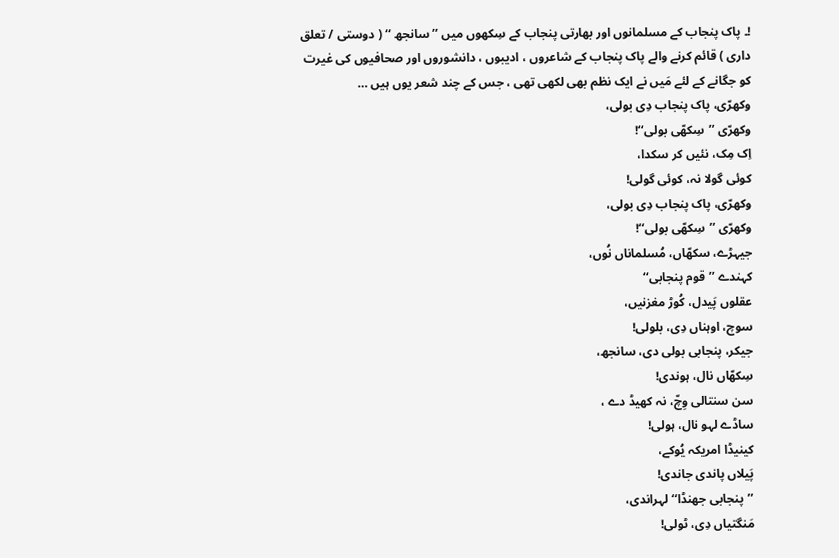!۔ پاک پنجاب کے مسلمانوں اور بھارتی پنجاب کے سِکھوں میں ’’ سانجھ ‘‘ ( دوستی / تعلق داری ) قائم کرنے والے پاک پنجاب کے شاعروں ، ادیبوں ، دانشوروں اور صحافیوں کی غیرت کو جگانے کے لئے مَیں نے ایک نظم بھی لکھی تھی ، جس کے چند شعر یوں ہیں …
وکھرّی، پاک پنجاب دِی بولی،
وکھرّی ’’سِکھّی بولی‘‘!
اِک مِک، نئیں کر سکدا،
کوئی گولا نہ، کوئی گولی!
وکھرّی، پاک پنجاب دِی بولی،
وکھرّی ’’سِکھّی بولی‘‘!
جیہڑے، سکھّاں، مُسلماناں نُوں،
کہندے ’’قوم پنجابی‘‘
عقلوں پَیدل، کُوڑ مغزنیں،
سوچ، اوہناں دِی، بلولی!
جیکر، پنجابی بولی دی، سانجھ،
سِکھّاں نال، ہوندی!
سن سنتالی وِچّ، نہ کھیڈ دے ،
ساڈے لہو نال، ہولی!
کینیڈا امریکہ یُوکے،
پَیلاں پاندی جاندی!
’’پنجابی جھنڈا‘‘ لہراندی،
مَنگتیاں دِی، ٹولی!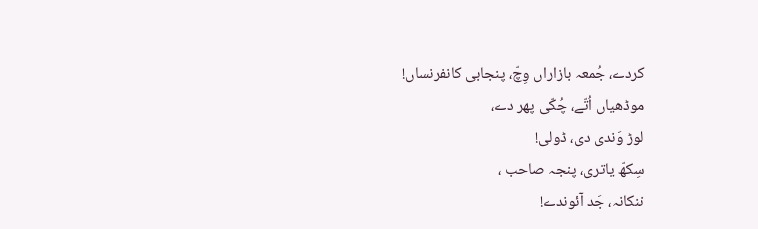کردے، جُمعہ بازاراں وِچّ، پنجابی کانفرنساں!
موڈھیاں اُتّے، چُکّی پھر دے،
لوڑ وَندی دی، ڈولی!
سِکھّ یاتری، پنجہ صاحب ،
ننکانہ، جَد آئوندے!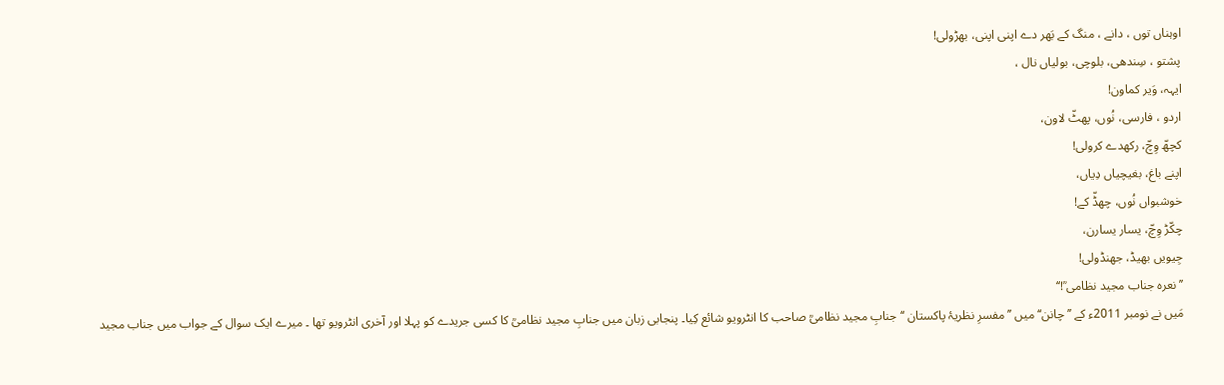اوہناں توں ، دانے ، منگ کے بَھر دے اپنی اپنی، بھڑولی!
پشتو ، سِندھی، بلوچی، بولیاں نال ،
ایہہ، وَیر کماون!
اردو ، فارسی، نُوں، پھٹّ لاون،
کچھّ وِچّ، رکھدے کرولی!
اپنے باغ، بغیچیاں دِیاں،
خوشبواں نُوں، چھڈّ کے!
چکّڑ وِچّ، یسار یسارن،
جِیویں بھیڈ، جھنڈولی!
’’نعرہ جناب مجید نظامی ؒ!‘‘
مَیں نے نومبر 2011ء کے ’’ چانن‘‘ میں ’’ مفسرِ نظریۂ پاکستان ‘‘ جنابِ مجید نظامیؒ صاحب کا انٹرویو شائع کِیا۔ پنجابی زبان میں جنابِ مجید نظامیؒ کا کسی جریدے کو پہلا اور آخری انٹرویو تھا ۔ میرے ایک سوال کے جواب میں جناب مجید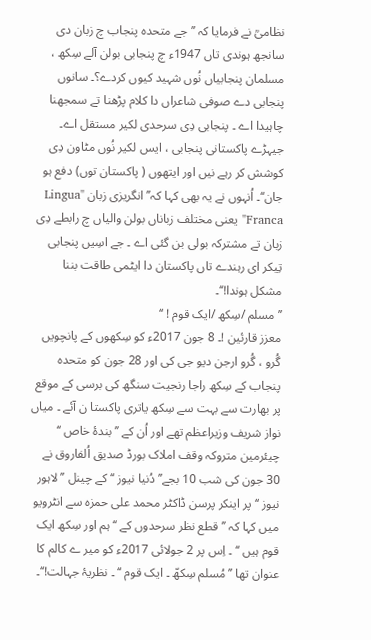نظامیؒ نے فرمایا کہ ’’ جے متحدہ پنجاب چ زبان دی سانجھ ہوندی تاں 1947ء چ پنجابی بولن آلے سِکھ ، مسلمان پنجابیاں نُوں شہید کیوں کردے؟۔ سانوں پنجابی دے صوفی شاعراں دا کلام پڑھنا تے سمجھنا چاہیدا اے ۔ پنجابی دِی سرحدی لکیر مستقل اے۔ جیہڑے پاکستانی پنجابی ، ایس لکیر نُوں مٹاون دِی کوشش کر رہے نیں اور ایتھوں ( پاکستان توں) دفع ہو جان‘‘۔ اُنہوں نے یہ بھی کہا کہ’’ انگریزی زبان "Lingua Franca" یعنی مختلف زباناں بولن والیاں چ رابطے دِی زبان تے مشترکہ بولی بن گئی اے ۔ جے اسِیں پنجابی تِیکر ای رہندے تاں پاکستان دا ایٹمی طاقت بننا مشکل ہوندا!‘‘۔
’’ مسلم /سِکھ /ایک قوم ! ‘‘
معزز قارئین !۔ 8 جون 2017ء کو سِکھوں کے پانچویں گُرو ، گُرو ارجن دیو جی کی اور 28 جون کو متحدہ پنجاب کے سِکھ راجا رنجیت سنگھ کی برسی کے موقع پر بھارت سے بہت سے سِکھ یاتری پاکستا ن آئے ۔ میاں نواز شریف وزیراعظم تھے اور اُن کے ’’ بندۂ خاص ‘‘ چیئرمین متروکہ وقف املاک بورڈ صدیق اُلفاروق نے 30 جون کی شب 10 بجے’’ دُنیا نیوز ‘‘ کے چینل ’’ لاہور نیوز ‘‘ پر اینکر پرسن ڈاکٹر محمد علی حمزہ سے انٹرویو میں کہا کہ ’’ قطع نظر سرحدوں کے ‘‘ ہم اور سِکھ ایک قوم ہیں ‘‘ ۔ اِس پر 2 جولائی 2017ء کو میر ے کالم کا عنوان تھا ’’ مُسلم سِکھّ ۔ ایک قوم ‘‘ ۔ نظریۂ جہالت!‘‘۔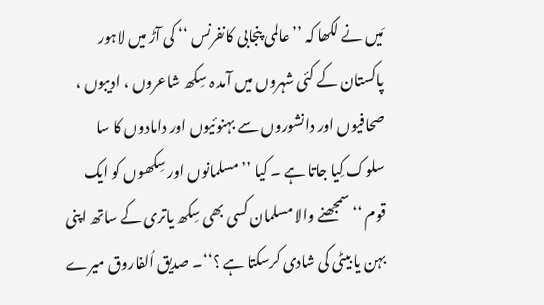مَیں نے لکھا کہ ’’ عالمی پنجابی کانفرنس ‘‘ کی آڑ میں لاہور پاکستان کے کئی شہروں میں آمد ہ سِکھ شاعروں ، ادیبوں ، صحافیوں اور دانشوروں سے بہنوئیوں اور دامادوں کا سا سلوک کِیا جاتا ہے ۔ کیا ’’ مسلمانوں اور سِکھوں کو ایک قوم ‘‘ سمجھنے والا مسلمان کسی بھی سِکھ یاتری کے ساتھ اپنی بہن یا بیٹی کی شادی کرسکتا ہے ؟‘‘۔ صدیق اُلفاروق میرے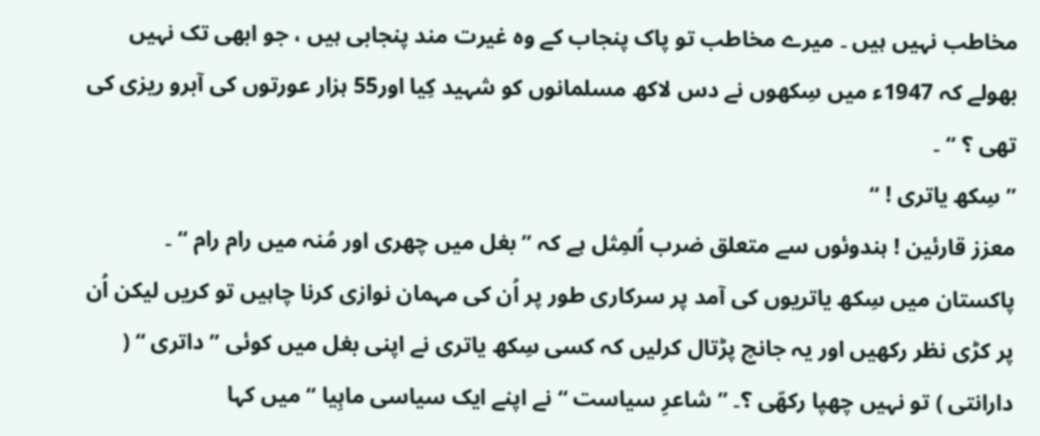مخاطب نہیں ہیں ۔ میرے مخاطب تو پاک پنجاب کے وہ غیرت مند پنجابی ہیں ، جو ابھی تک نہیں بھولے کہ 1947ء میں سِکھوں نے دس لاکھ مسلمانوں کو شہید کِیا اور55 ہزار عورتوں کی آبرو ریزی کی تھی ؟ ‘‘ ۔
’’ سِکھ یاتری ! ‘‘
معزز قارئین ! ہندوئوں سے متعلق ضرب اُلمِثل ہے کہ ’’ بغل میں چھری اور مُنہ میں رام رام ‘‘ ۔ پاکستان میں سِکھ یاتریوں کی آمد پر سرکاری طور پر اُن کی مہمان نوازی کرنا چاہیں تو کریں لیکن اُن پر کڑی نظر رکھیں اور یہ جانچ پڑتال کرلیں کہ کسی سِکھ یاتری نے اپنی بغل میں کوئی ’’ داتری ‘‘ ( دارانتی ) تو نہیں چھپا رکھّی ؟۔ ’’ شاعرِ سیاست ‘‘ نے اپنے ایک سیاسی ماہِیا ‘‘ میں کہا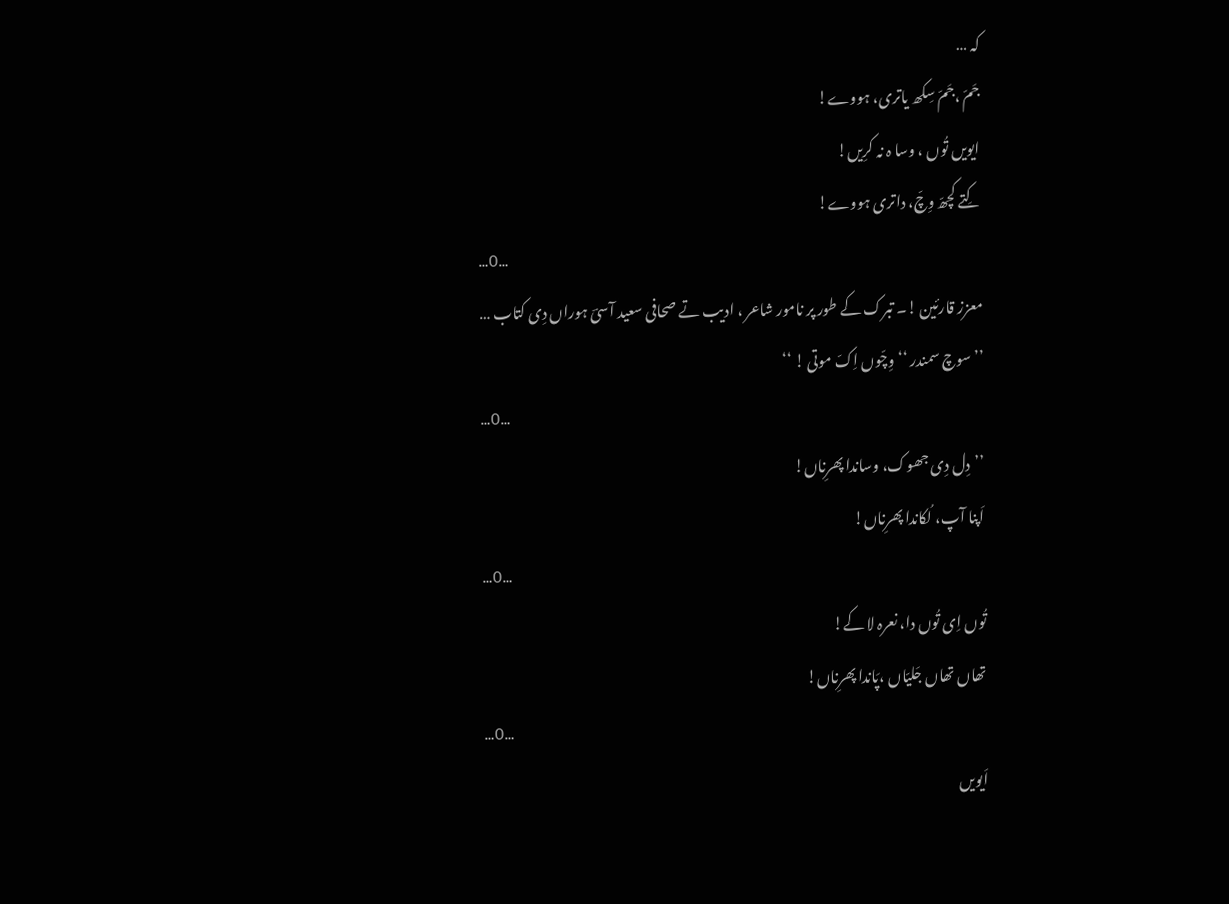کہ …
جَمّ ،جَمّ سِکھ یاتری، ہووے!
ایویں تُوں ، وسا ہ نہ کرِیں!
کِتے کچھّ وِچّ، داتری ہووے!
…O…
معزز قارئین !۔ تبرک کے طور پر نامور شاعر ، ادیب تے صحافی سعید آسیؔ ہوراں دِی کتاب …
’’ سوچ سمندر ‘‘ وِچّوں اِکّ موتی ! ‘‘
…O…
’’دِل دِی جھوک، وساندا پھرِناں!
اَپنا آپ، لُکاندا پھرِناں!
…O…
تُوں اِی تُوں دا، نعرہ لا کے!
تھاں تھاں جَلیّاں ،پَاندا پھرِناں!
…O…
اَیویں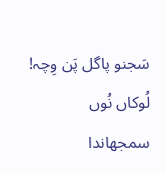سَجنو پاگل پَن وِچہ!
لُوکاں نُوں سمجھاندا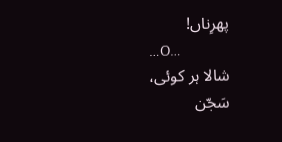پھرِناں!
…O…
شالا ہر کوئی، سَجّن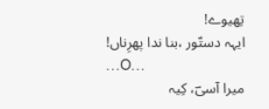تِھیوے!
ایہہ دستّور ،بنا ندا پھرِناں!
…O…
میرا آسیؔ، کِیہ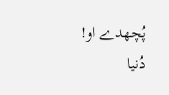پُچھدے او!
دُنیا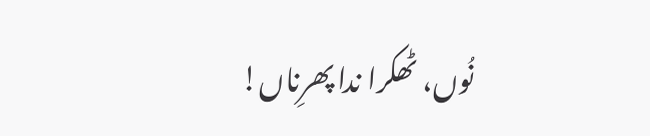نُوں، ٹھکرا ندا پھرِناں!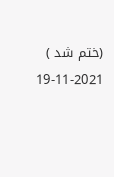(ختم شد )
19-11-2021